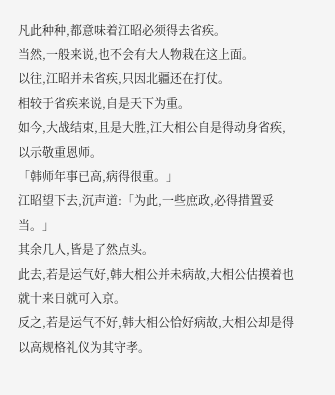凡此种种,都意味着江昭必须得去省疾。
当然,一般来说,也不会有大人物栽在这上面。
以往,江昭并未省疾,只因北疆还在打仗。
相较于省疾来说,自是天下为重。
如今,大战结束,且是大胜,江大相公自是得动身省疾,以示敬重恩师。
「韩师年事已高,病得很重。」
江昭望下去,沉声道:「为此,一些庶政,必得措置妥当。」
其余几人,皆是了然点头。
此去,若是运气好,韩大相公并未病故,大相公估摸着也就十来日就可入京。
反之,若是运气不好,韩大相公恰好病故,大相公却是得以高规格礼仪为其守孝。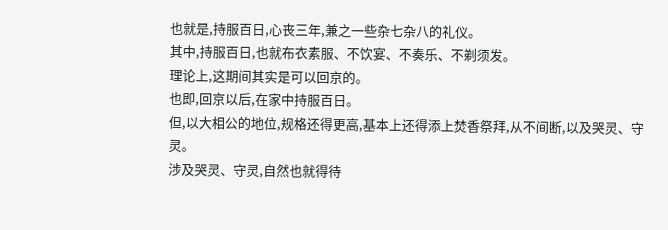也就是,持服百日,心丧三年,兼之一些杂七杂八的礼仪。
其中,持服百日,也就布衣素服、不饮宴、不奏乐、不剃须发。
理论上,这期间其实是可以回京的。
也即,回京以后,在家中持服百日。
但,以大相公的地位,规格还得更高,基本上还得添上焚香祭拜,从不间断,以及哭灵、守灵。
涉及哭灵、守灵,自然也就得待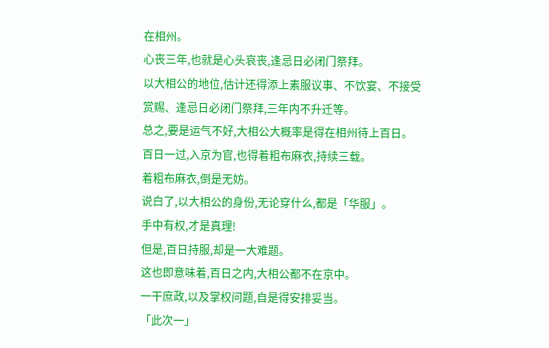在相州。
心丧三年,也就是心头哀丧,逢忌日必闭门祭拜。
以大相公的地位,估计还得添上素服议事、不饮宴、不接受赏赐、逢忌日必闭门祭拜,三年内不升迁等。
总之,要是运气不好,大相公大概率是得在相州待上百日。
百日一过,入京为官,也得着粗布麻衣,持续三载。
着粗布麻衣,倒是无妨。
说白了,以大相公的身份,无论穿什么,都是「华服」。
手中有权,才是真理!
但是,百日持服,却是一大难题。
这也即意味着,百日之内,大相公都不在京中。
一干庶政,以及掌权问题,自是得安排妥当。
「此次一」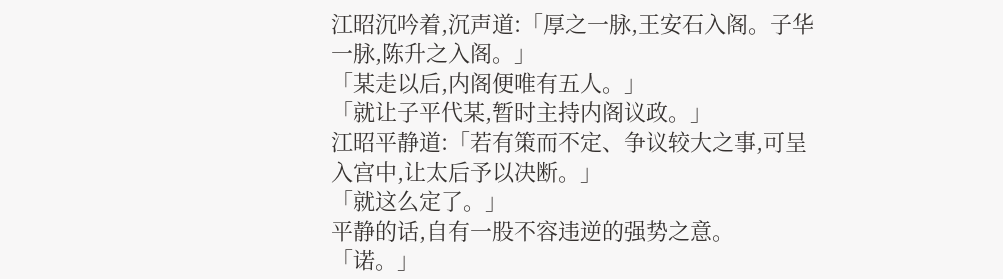江昭沉吟着,沉声道:「厚之一脉,王安石入阁。子华一脉,陈升之入阁。」
「某走以后,内阁便唯有五人。」
「就让子平代某,暂时主持内阁议政。」
江昭平静道:「若有策而不定、争议较大之事,可呈入宫中,让太后予以决断。」
「就这么定了。」
平静的话,自有一股不容违逆的强势之意。
「诺。」